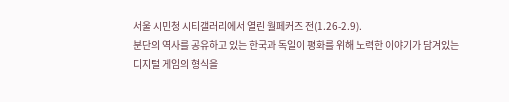서울 시민청 시티갤러리에서 열린 월페커즈 전(1.26-2.9).
분단의 역사를 공유하고 있는 한국과 독일이 평화를 위해 노력한 이야기가 담겨있는
디지털 게임의 형식을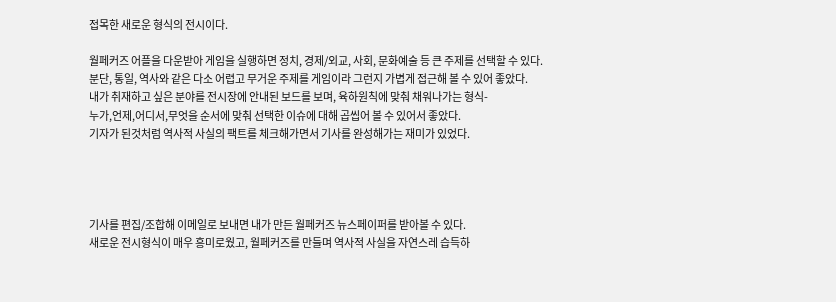접목한 새로운 형식의 전시이다.

월페커즈 어플을 다운받아 게임을 실행하면 정치, 경제/외교, 사회, 문화예술 등 큰 주제를 선택할 수 있다.
분단, 통일, 역사와 같은 다소 어렵고 무거운 주제를 게임이라 그런지 가볍게 접근해 볼 수 있어 좋았다.
내가 취재하고 싶은 분야를 전시장에 안내된 보드를 보며, 육하원칙에 맞춰 채워나가는 형식-
누가,언제,어디서,무엇을 순서에 맞춰 선택한 이슈에 대해 곱씹어 볼 수 있어서 좋았다.
기자가 된것처럼 역사적 사실의 팩트를 체크해가면서 기사를 완성해가는 재미가 있었다.




기사를 편집/조합해 이메일로 보내면 내가 만든 월페커즈 뉴스페이퍼를 받아볼 수 있다.
새로운 전시형식이 매우 흥미로웠고, 월페커즈를 만들며 역사적 사실을 자연스레 습득하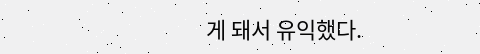게 돼서 유익했다.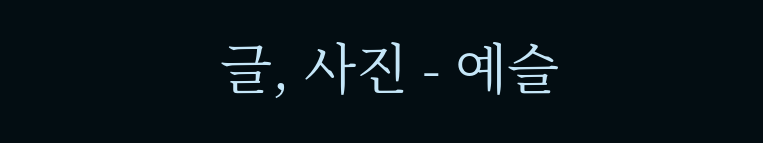글, 사진 - 예슬